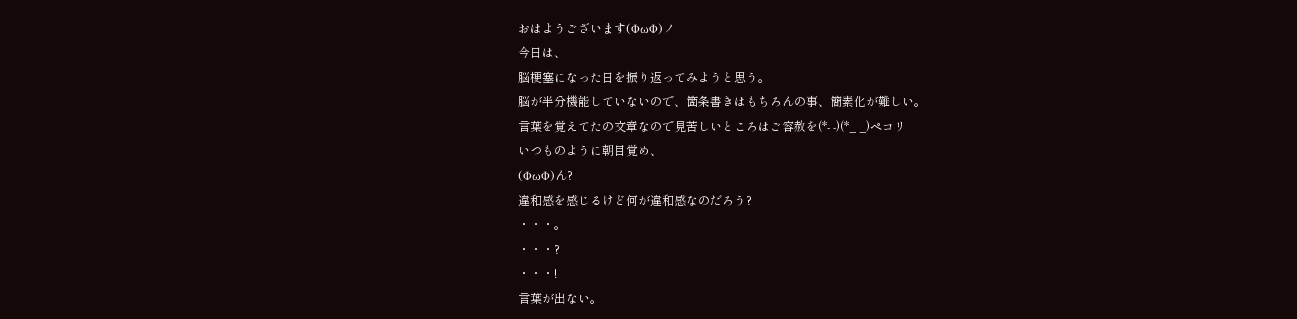おはようございます(ΦωΦ)ノ
今日は、
脳梗塞になった日を振り返ってみようと思う。
脳が半分機能していないので、箇条書きはもちろんの事、簡素化が難しい。
言葉を覚えてたの文章なので見苦しいところはご容赦を(*- -)(*_ _)ペコリ
いつものように朝目覚め、
(ΦωΦ)ん?
違和感を感じるけど何が違和感なのだろう?
・・・。
・・・?
・・・!
言葉が出ない。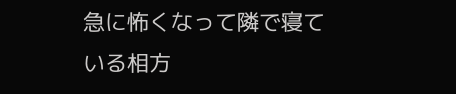急に怖くなって隣で寝ている相方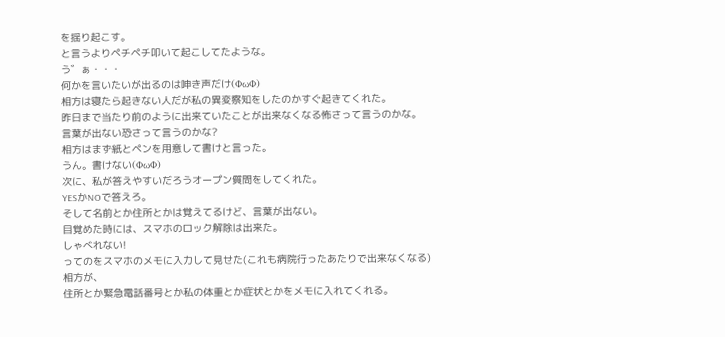を揺り起こす。
と言うよりペチペチ叩いて起こしてたような。
う゛ぁ・・・
何かを言いたいが出るのは呻き声だけ(ΦωΦ)
相方は寝たら起きない人だが私の異変察知をしたのかすぐ起きてくれた。
昨日まで当たり前のように出来ていたことが出来なくなる怖さって言うのかな。
言葉が出ない恐さって言うのかな?
相方はまず紙とペンを用意して書けと言った。
うん。書けない(ΦωΦ)
次に、私が答えやすいだろうオープン質問をしてくれた。
YESかNOで答えろ。
そして名前とか住所とかは覚えてるけど、言葉が出ない。
目覚めた時には、スマホのロック解除は出来た。
しゃべれない!
ってのをスマホのメモに入力して見せた(これも病院行ったあたりで出来なくなる)
相方が、
住所とか緊急電話番号とか私の体重とか症状とかをメモに入れてくれる。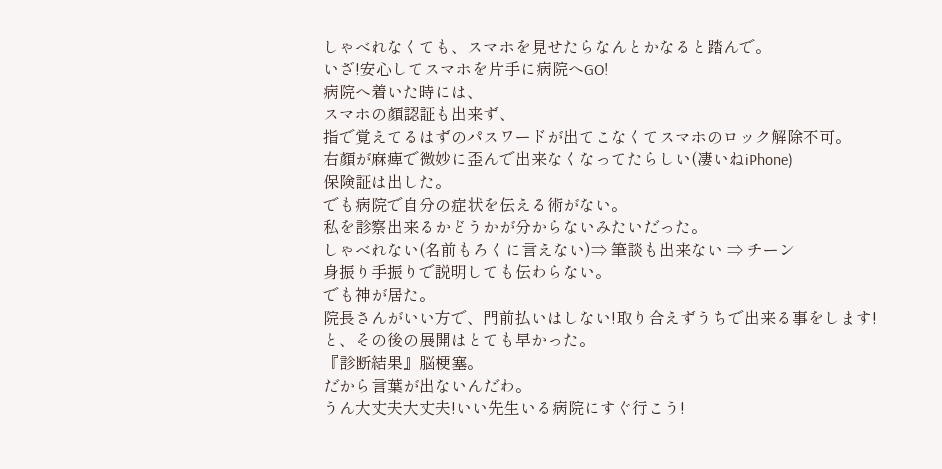しゃべれなくても、スマホを見せたらなんとかなると踏んで。
いざ!安心してスマホを片手に病院へGO!
病院へ着いた時には、
スマホの顏認証も出来ず、
指で覚えてるはずのパスワードが出てこなくてスマホのロック解除不可。
右顏が麻痺で微妙に歪んで出来なくなってたらしい(凄いねiPhone)
保険証は出した。
でも病院で自分の症状を伝える術がない。
私を診察出来るかどうかが分からないみたいだった。
しゃべれない(名前もろくに言えない)⇒ 筆談も出来ない ⇒ チーン
身振り手振りで説明しても伝わらない。
でも神が居た。
院長さんがいい方で、門前払いはしない!取り合えずうちで出来る事をします!
と、その後の展開はとても早かった。
『診断結果』脳梗塞。
だから言葉が出ないんだわ。
うん大丈夫大丈夫!いい先生いる病院にすぐ行こう!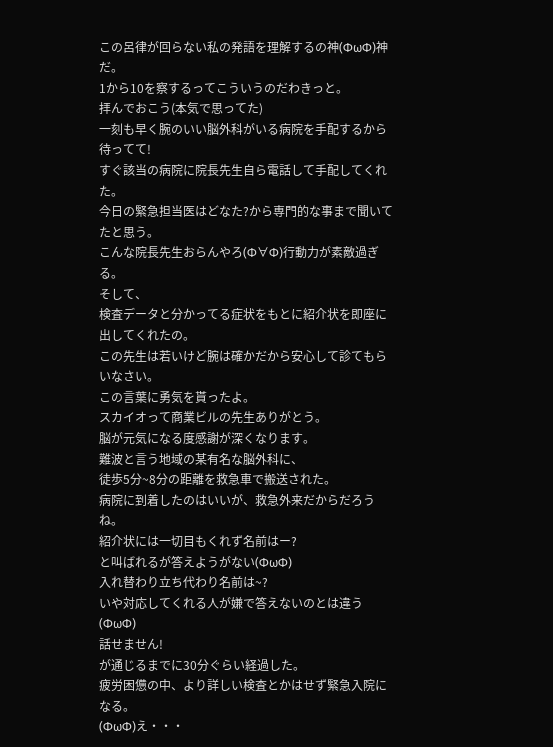この呂律が回らない私の発語を理解するの神(ΦωΦ)神だ。
1から10を察するってこういうのだわきっと。
拝んでおこう(本気で思ってた)
一刻も早く腕のいい脳外科がいる病院を手配するから待ってて!
すぐ該当の病院に院長先生自ら電話して手配してくれた。
今日の緊急担当医はどなた?から専門的な事まで聞いてたと思う。
こんな院長先生おらんやろ(Φ∀Φ)行動力が素敵過ぎる。
そして、
検査データと分かってる症状をもとに紹介状を即座に出してくれたの。
この先生は若いけど腕は確かだから安心して診てもらいなさい。
この言葉に勇気を貰ったよ。
スカイオって商業ビルの先生ありがとう。
脳が元気になる度感謝が深くなります。
難波と言う地域の某有名な脳外科に、
徒歩5分~8分の距離を救急車で搬送された。
病院に到着したのはいいが、救急外来だからだろうね。
紹介状には一切目もくれず名前はー?
と叫ばれるが答えようがない(ΦωΦ)
入れ替わり立ち代わり名前は~?
いや対応してくれる人が嫌で答えないのとは違う(ΦωΦ)
話せません!
が通じるまでに30分ぐらい経過した。
疲労困憊の中、より詳しい検査とかはせず緊急入院になる。
(ΦωΦ)え・・・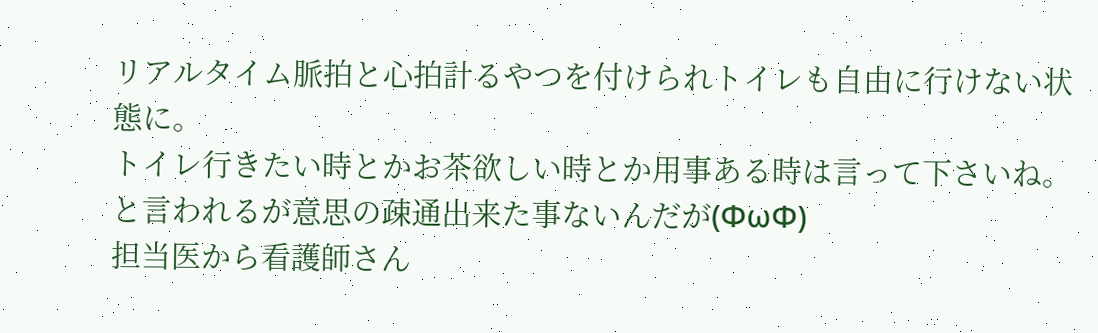リアルタイム脈拍と心拍計るやつを付けられトイレも自由に行けない状態に。
トイレ行きたい時とかお茶欲しい時とか用事ある時は言って下さいね。
と言われるが意思の疎通出来た事ないんだが(ΦωΦ)
担当医から看護師さん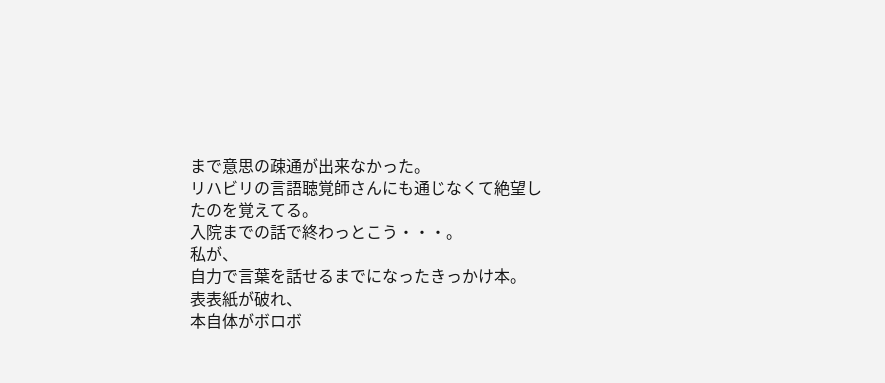まで意思の疎通が出来なかった。
リハビリの言語聴覚師さんにも通じなくて絶望したのを覚えてる。
入院までの話で終わっとこう・・・。
私が、
自力で言葉を話せるまでになったきっかけ本。
表表紙が破れ、
本自体がボロボ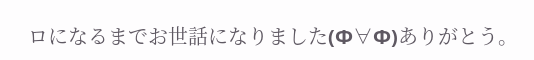ロになるまでお世話になりました(Φ∀Φ)ありがとう。